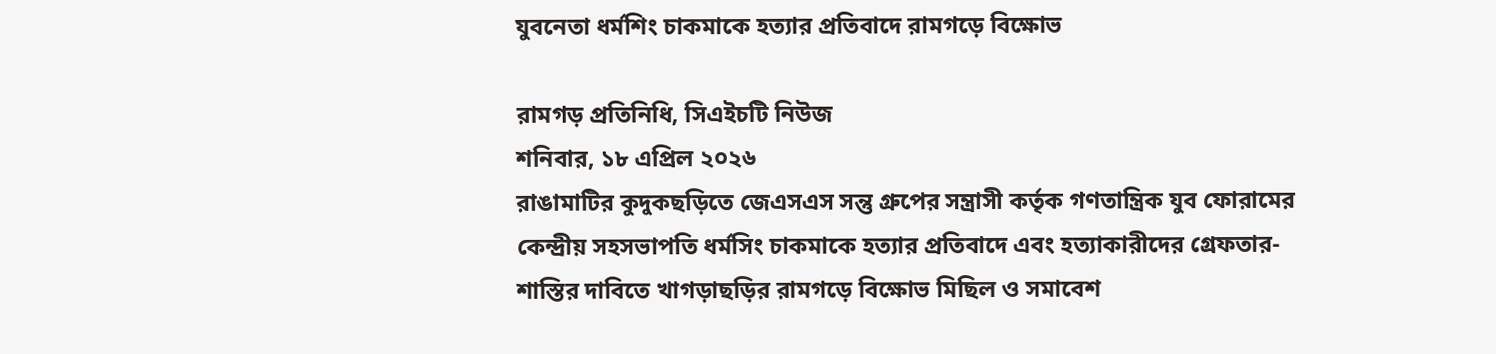যুবনেতা ধর্মশিং চাকমাকে হত্যার প্রতিবাদে রামগড়ে বিক্ষোভ

রামগড় প্রতিনিধি, সিএইচটি নিউজ
শনিবার, ১৮ এপ্রিল ২০২৬
রাঙামাটির কুদুকছড়িতে জেএসএস সন্তু গ্রুপের সন্ত্রাসী কর্তৃক গণতান্ত্রিক যুব ফোরামের কেন্দ্রীয় সহসভাপতি ধর্মসিং চাকমাকে হত্যার প্রতিবাদে এবং হত্যাকারীদের গ্রেফতার-শাস্তির দাবিতে খাগড়াছড়ির রামগড়ে বিক্ষোভ মিছিল ও সমাবেশ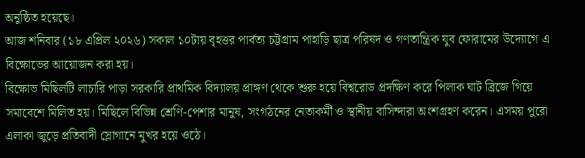অনুষ্ঠিত হয়েছে।
আজ শনিবার (১৮ এপ্রিল ২০২৬) সকাল ১০টায় বৃহত্তর পার্বত্য চট্টগ্রাম পাহাড়ি ছাত্র পরিষদ ও গণতান্ত্রিক যুব ফোরামের উদ্যোগে এ বিক্ষোভের আয়োজন করা হয়।
বিক্ষোভ মিছিলটি লাচারি পাড়া সরকারি প্রাথমিক বিদ্যালয় প্রাঙ্গণ থেকে শুরু হয়ে বিশ্বরোড প্রদক্ষিণ করে পিলাক ঘাট ব্রিজে গিয়ে সমাবেশে মিলিত হয়। মিছিলে বিভিন্ন শ্রেণি-পেশার মানুষ, সংগঠনের নেতাকর্মী ও স্থানীয় বাসিন্দারা অংশগ্রহণ করেন। এসময় পুরো এলাকা জুড়ে প্রতিবাদী স্লোগানে মুখর হয়ে ওঠে।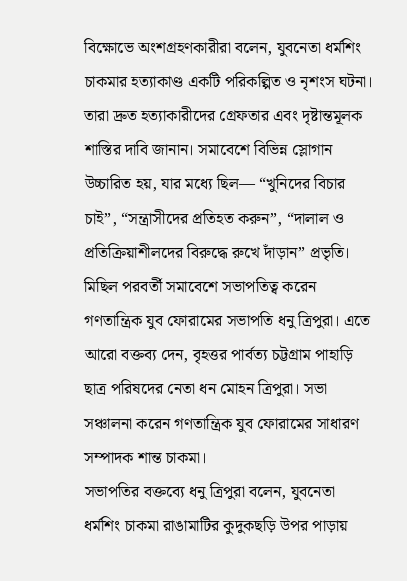বিক্ষোভে অংশগ্রহণকারীরা বলেন, যুবনেতা ধর্মশিং চাকমার হত্যাকাণ্ড একটি পরিকল্পিত ও নৃশংস ঘটনা। তারা দ্রুত হত্যাকারীদের গ্রেফতার এবং দৃষ্টান্তমূলক শাস্তির দাবি জানান। সমাবেশে বিভিন্ন স্লোগান উচ্চারিত হয়, যার মধ্যে ছিল— “খুনিদের বিচার চাই”, “সন্ত্রাসীদের প্রতিহত করুন”, “দালাল ও প্রতিক্রিয়াশীলদের বিরুদ্ধে রুখে দাঁড়ান” প্রভৃতি।
মিছিল পরবর্তী সমাবেশে সভাপতিত্ব করেন গণতান্ত্রিক যুব ফোরামের সভাপতি ধনু ত্রিপুরা। এতে আরো বক্তব্য দেন, বৃহত্তর পার্বত্য চট্টগ্রাম পাহাড়ি ছাত্র পরিষদের নেতা ধন মোহন ত্রিপুরা। সভা সঞ্চালনা করেন গণতান্ত্রিক যুব ফোরামের সাধারণ সম্পাদক শান্ত চাকমা।
সভাপতির বক্তব্যে ধনু ত্রিপুরা বলেন, যুবনেতা ধর্মশিং চাকমা রাঙামাটির কুদুকছড়ি উপর পাড়ায়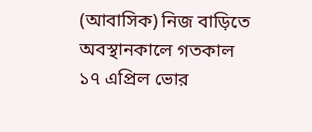(আবাসিক) নিজ বাড়িতে অবস্থানকালে গতকাল ১৭ এপ্রিল ভোর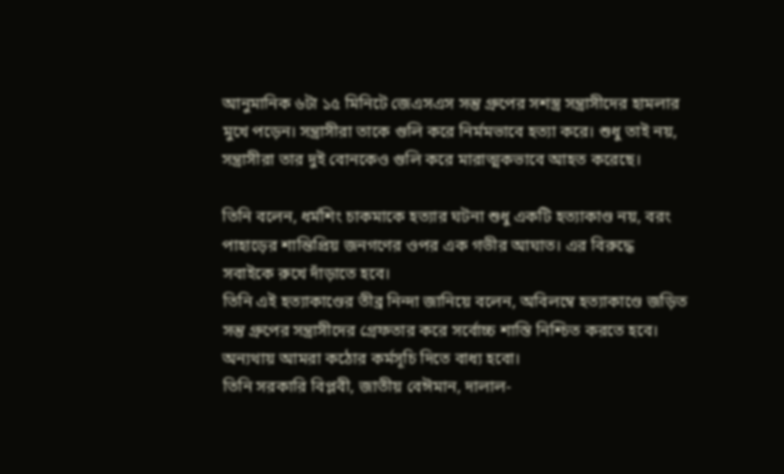আনুমানিক ৬টা ১৫ মিনিটে জেএসএস সন্তু গ্রুপের সশস্ত্র সন্ত্রাসীদের হামলার মুখে পড়েন। সন্ত্রাসীরা তাকে গুলি করে নির্মমভাবে হত্যা করে। শুধু তাই নয়, সন্ত্রাসীরা তার দুই বোনকেও গুলি করে মারাত্মকভাবে আহত করেছে।

তিনি বলেন, ধর্মশিং চাকমাকে হত্যার ঘটনা শুধু একটি হত্যাকাণ্ড নয়, বরং পাহাড়ের শান্তিপ্রিয় জনগণের ওপর এক গভীর আঘাত। এর বিরুদ্ধে সবাইকে রুখে দাঁড়াতে হবে।
তিনি এই হত্যাকাণ্ডের তীব্র নিন্দা জানিয়ে বলেন, অবিলম্বে হত্যাকাণ্ডে জড়িত সন্তু গ্রুপের সন্ত্রাসীদের গ্রেফতার করে সর্বোচ্চ শাস্তি নিশ্চিত করতে হবে। অন্যথায় আমরা কঠোর কর্মসূচি দিতে বাধ্য হবো।
তিনি সরকারি বিপ্লবী, জাতীয় বেঈমান, দালাল-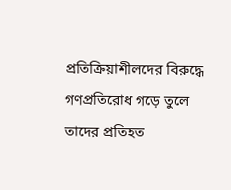প্রতিক্রিয়াশীলদের বিরুদ্ধে গণপ্রতিরোধ গড়ে তুলে তাদের প্রতিহত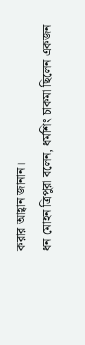করার আহ্বান জানান।
ধন মোহন ত্রিপুরা বলেন, ধর্মশিং চাকমা ছিলেন একজন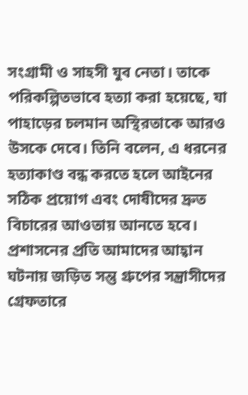সংগ্রামী ও সাহসী যুব নেতা। তাকে পরিকল্পিতভাবে হত্যা করা হয়েছে, যা পাহাড়ের চলমান অস্থিরতাকে আরও উসকে দেবে। তিনি বলেন, এ ধরনের হত্যাকাণ্ড বন্ধ করতে হলে আইনের সঠিক প্রয়োগ এবং দোষীদের দ্রুত বিচারের আওতায় আনতে হবে। প্রশাসনের প্রতি আমাদের আহ্বান ঘটনায় জড়িত সন্তু গ্রুপের সন্ত্রাসীদের গ্রেফতারে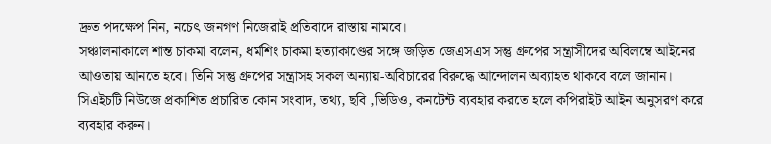দ্রুত পদক্ষেপ নিন, নচেৎ জনগণ নিজেরাই প্রতিবাদে রাস্তায় নামবে।
সঞ্চালনাকালে শান্ত চাকমা বলেন, ধর্মশিং চাকমা হত্যাকাণ্ডের সঙ্গে জড়িত জেএসএস সন্তু গ্রুপের সন্ত্রাসীদের অবিলম্বে আইনের আওতায় আনতে হবে। তিনি সন্তু গ্রুপের সন্ত্রাসহ সকল অন্যায়-অবিচারের বিরুদ্ধে আন্দোলন অব্যাহত থাকবে বলে জানান।
সিএইচটি নিউজে প্রকাশিত প্রচারিত কোন সংবাদ, তথ্য, ছবি ,ভিডিও, কনটেন্ট ব্যবহার করতে হলে কপিরাইট আইন অনুসরণ করে ব্যবহার করুন।